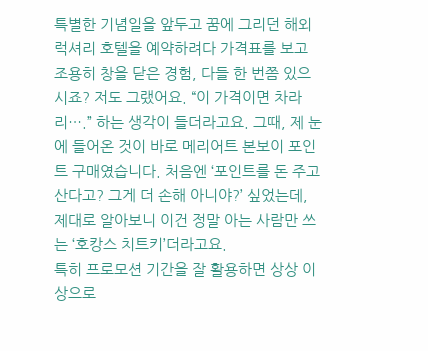특별한 기념일을 앞두고 꿈에 그리던 해외 럭셔리 호텔을 예약하려다 가격표를 보고 조용히 창을 닫은 경험, 다들 한 번쯤 있으시죠? 저도 그랬어요. “이 가격이면 차라리….” 하는 생각이 들더라고요. 그때, 제 눈에 들어온 것이 바로 메리어트 본보이 포인트 구매였습니다. 처음엔 ‘포인트를 돈 주고 산다고? 그게 더 손해 아니야?’ 싶었는데, 제대로 알아보니 이건 정말 아는 사람만 쓰는 ‘호캉스 치트키’더라고요.
특히 프로모션 기간을 잘 활용하면 상상 이상으로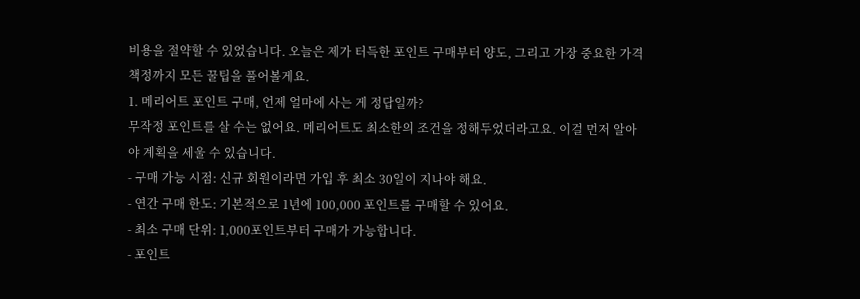비용을 절약할 수 있었습니다. 오늘은 제가 터득한 포인트 구매부터 양도, 그리고 가장 중요한 가격 책정까지 모든 꿀팁을 풀어볼게요.
1. 메리어트 포인트 구매, 언제 얼마에 사는 게 정답일까?
무작정 포인트를 살 수는 없어요. 메리어트도 최소한의 조건을 정해두었더라고요. 이걸 먼저 알아야 계획을 세울 수 있습니다.
- 구매 가능 시점: 신규 회원이라면 가입 후 최소 30일이 지나야 해요.
- 연간 구매 한도: 기본적으로 1년에 100,000 포인트를 구매할 수 있어요.
- 최소 구매 단위: 1,000포인트부터 구매가 가능합니다.
- 포인트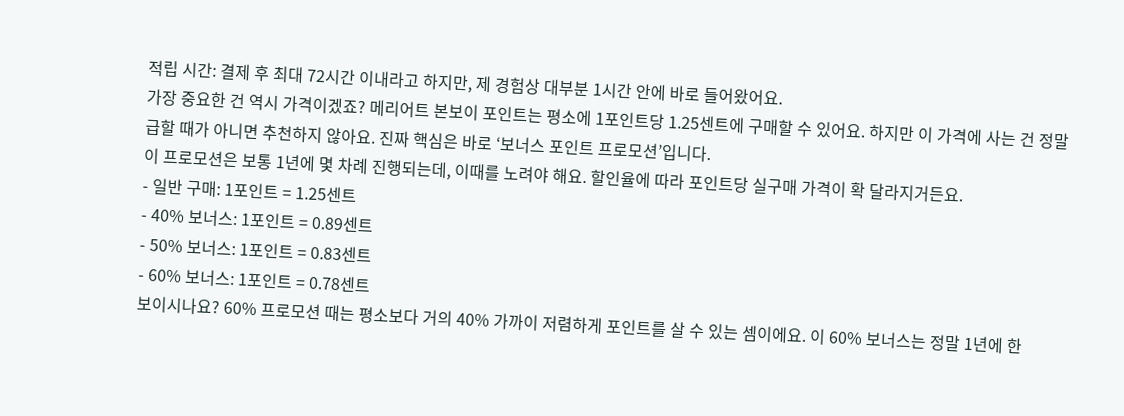적립 시간: 결제 후 최대 72시간 이내라고 하지만, 제 경험상 대부분 1시간 안에 바로 들어왔어요.
가장 중요한 건 역시 가격이겠죠? 메리어트 본보이 포인트는 평소에 1포인트당 1.25센트에 구매할 수 있어요. 하지만 이 가격에 사는 건 정말 급할 때가 아니면 추천하지 않아요. 진짜 핵심은 바로 ‘보너스 포인트 프로모션’입니다.
이 프로모션은 보통 1년에 몇 차례 진행되는데, 이때를 노려야 해요. 할인율에 따라 포인트당 실구매 가격이 확 달라지거든요.
- 일반 구매: 1포인트 = 1.25센트
- 40% 보너스: 1포인트 = 0.89센트
- 50% 보너스: 1포인트 = 0.83센트
- 60% 보너스: 1포인트 = 0.78센트
보이시나요? 60% 프로모션 때는 평소보다 거의 40% 가까이 저렴하게 포인트를 살 수 있는 셈이에요. 이 60% 보너스는 정말 1년에 한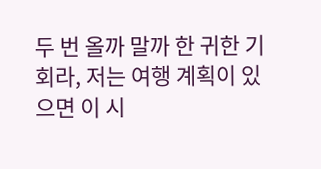두 번 올까 말까 한 귀한 기회라, 저는 여행 계획이 있으면 이 시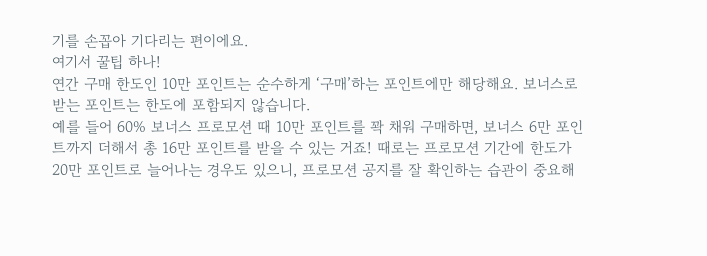기를 손꼽아 기다리는 편이에요.
여기서 꿀팁 하나!
연간 구매 한도인 10만 포인트는 순수하게 ‘구매’하는 포인트에만 해당해요. 보너스로 받는 포인트는 한도에 포함되지 않습니다.
예를 들어 60% 보너스 프로모션 때 10만 포인트를 꽉 채워 구매하면, 보너스 6만 포인트까지 더해서 총 16만 포인트를 받을 수 있는 거죠! 때로는 프로모션 기간에 한도가 20만 포인트로 늘어나는 경우도 있으니, 프로모션 공지를 잘 확인하는 습관이 중요해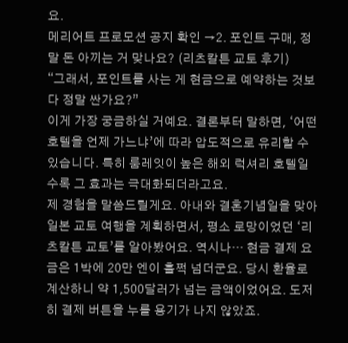요.
메리어트 프로모션 공지 확인 →2. 포인트 구매, 정말 돈 아끼는 거 맞나요? (리츠칼튼 교토 후기)
“그래서, 포인트를 사는 게 현금으로 예약하는 것보다 정말 싼가요?”
이게 가장 궁금하실 거예요. 결론부터 말하면, ‘어떤 호텔을 언제 가느냐’에 따라 압도적으로 유리할 수 있습니다. 특히 룸레잇이 높은 해외 럭셔리 호텔일수록 그 효과는 극대화되더라고요.
제 경험을 말씀드릴게요. 아내와 결혼기념일을 맞아 일본 교토 여행을 계획하면서, 평소 로망이었던 ‘리츠칼튼 교토’를 알아봤어요. 역시나… 현금 결제 요금은 1박에 20만 엔이 훌쩍 넘더군요. 당시 환율로 계산하니 약 1,500달러가 넘는 금액이었어요. 도저히 결제 버튼을 누를 용기가 나지 않았죠.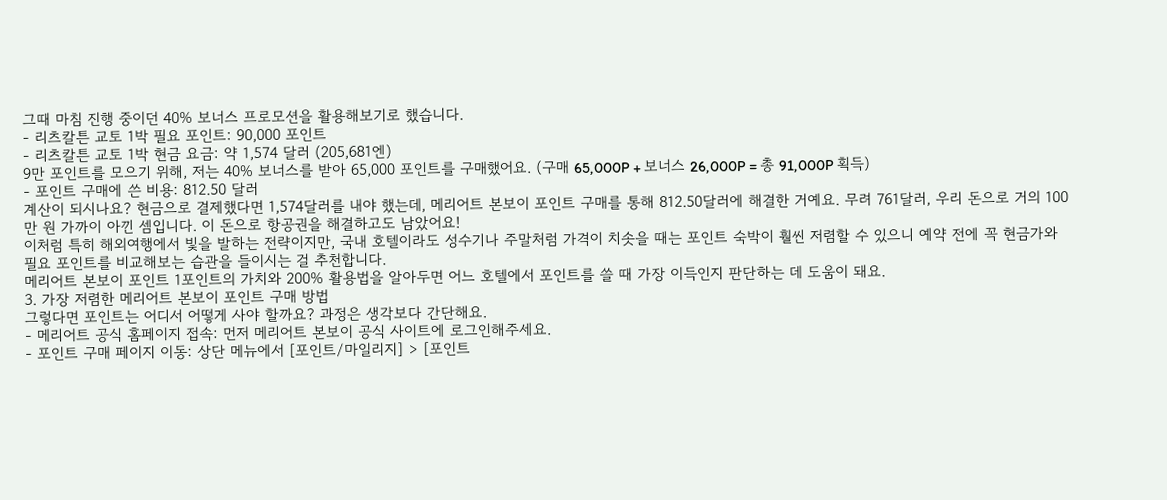그때 마침 진행 중이던 40% 보너스 프로모션을 활용해보기로 했습니다.
- 리츠칼튼 교토 1박 필요 포인트: 90,000 포인트
- 리츠칼튼 교토 1박 현금 요금: 약 1,574 달러 (205,681엔)
9만 포인트를 모으기 위해, 저는 40% 보너스를 받아 65,000 포인트를 구매했어요. (구매 65,000P + 보너스 26,000P = 총 91,000P 획득)
- 포인트 구매에 쓴 비용: 812.50 달러
계산이 되시나요? 현금으로 결제했다면 1,574달러를 내야 했는데, 메리어트 본보이 포인트 구매를 통해 812.50달러에 해결한 거예요. 무려 761달러, 우리 돈으로 거의 100만 원 가까이 아낀 셈입니다. 이 돈으로 항공권을 해결하고도 남았어요!
이처럼 특히 해외여행에서 빛을 발하는 전략이지만, 국내 호텔이라도 성수기나 주말처럼 가격이 치솟을 때는 포인트 숙박이 훨씬 저렴할 수 있으니 예약 전에 꼭 현금가와 필요 포인트를 비교해보는 습관을 들이시는 걸 추천합니다.
메리어트 본보이 포인트 1포인트의 가치와 200% 활용법을 알아두면 어느 호텔에서 포인트를 쓸 때 가장 이득인지 판단하는 데 도움이 돼요.
3. 가장 저렴한 메리어트 본보이 포인트 구매 방법
그렇다면 포인트는 어디서 어떻게 사야 할까요? 과정은 생각보다 간단해요.
- 메리어트 공식 홈페이지 접속: 먼저 메리어트 본보이 공식 사이트에 로그인해주세요.
- 포인트 구매 페이지 이동: 상단 메뉴에서 [포인트/마일리지] > [포인트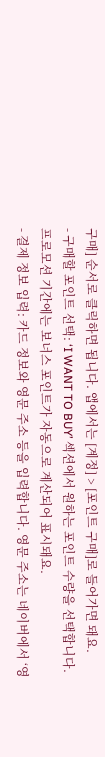구매] 순서로 클릭하면 됩니다. 앱에서는 [계정] > [포인트 구매]로 들어가면 돼요.
- 구매할 포인트 선택: ‘I WANT TO BUY’ 섹션에서 원하는 포인트 수량을 선택합니다. 프로모션 기간에는 보너스 포인트가 자동으로 계산되어 표시돼요.
- 결제 정보 입력: 카드 정보와 영문 주소 등을 입력합니다. 영문 주소는 네이버에서 ‘영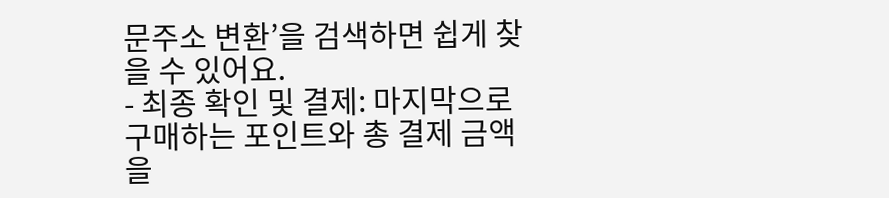문주소 변환’을 검색하면 쉽게 찾을 수 있어요.
- 최종 확인 및 결제: 마지막으로 구매하는 포인트와 총 결제 금액을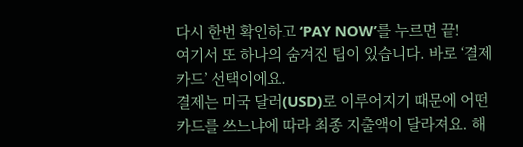다시 한번 확인하고 ‘PAY NOW’를 누르면 끝!
여기서 또 하나의 숨겨진 팁이 있습니다. 바로 ‘결제 카드’ 선택이에요.
결제는 미국 달러(USD)로 이루어지기 때문에 어떤 카드를 쓰느냐에 따라 최종 지출액이 달라져요. 해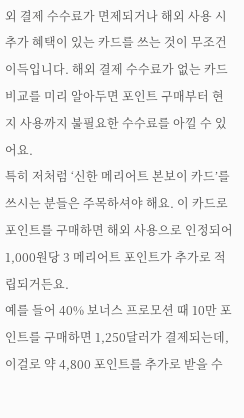외 결제 수수료가 면제되거나 해외 사용 시 추가 혜택이 있는 카드를 쓰는 것이 무조건 이득입니다. 해외 결제 수수료가 없는 카드 비교를 미리 알아두면 포인트 구매부터 현지 사용까지 불필요한 수수료를 아낄 수 있어요.
특히 저처럼 ‘신한 메리어트 본보이 카드’를 쓰시는 분들은 주목하셔야 해요. 이 카드로 포인트를 구매하면 해외 사용으로 인정되어 1,000원당 3 메리어트 포인트가 추가로 적립되거든요.
예를 들어 40% 보너스 프로모션 때 10만 포인트를 구매하면 1,250달러가 결제되는데, 이걸로 약 4,800 포인트를 추가로 받을 수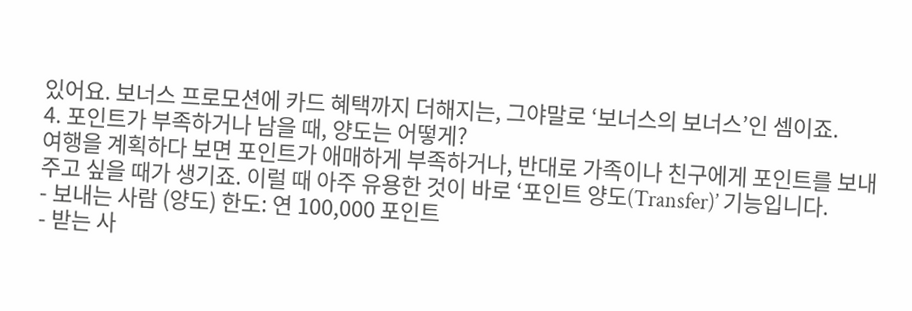있어요. 보너스 프로모션에 카드 혜택까지 더해지는, 그야말로 ‘보너스의 보너스’인 셈이죠.
4. 포인트가 부족하거나 남을 때, 양도는 어떻게?
여행을 계획하다 보면 포인트가 애매하게 부족하거나, 반대로 가족이나 친구에게 포인트를 보내주고 싶을 때가 생기죠. 이럴 때 아주 유용한 것이 바로 ‘포인트 양도(Transfer)’ 기능입니다.
- 보내는 사람 (양도) 한도: 연 100,000 포인트
- 받는 사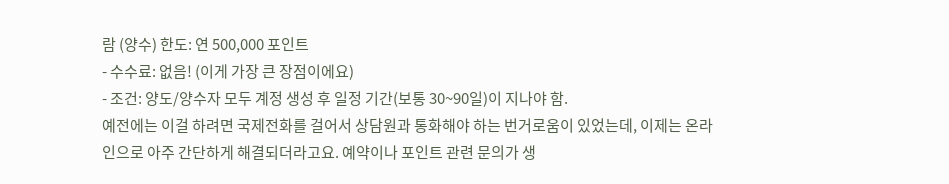람 (양수) 한도: 연 500,000 포인트
- 수수료: 없음! (이게 가장 큰 장점이에요)
- 조건: 양도/양수자 모두 계정 생성 후 일정 기간(보통 30~90일)이 지나야 함.
예전에는 이걸 하려면 국제전화를 걸어서 상담원과 통화해야 하는 번거로움이 있었는데, 이제는 온라인으로 아주 간단하게 해결되더라고요. 예약이나 포인트 관련 문의가 생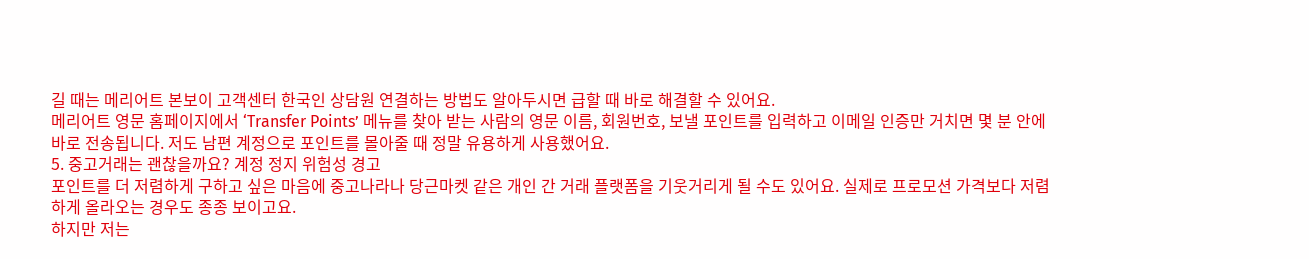길 때는 메리어트 본보이 고객센터 한국인 상담원 연결하는 방법도 알아두시면 급할 때 바로 해결할 수 있어요.
메리어트 영문 홈페이지에서 ‘Transfer Points’ 메뉴를 찾아 받는 사람의 영문 이름, 회원번호, 보낼 포인트를 입력하고 이메일 인증만 거치면 몇 분 안에 바로 전송됩니다. 저도 남편 계정으로 포인트를 몰아줄 때 정말 유용하게 사용했어요.
5. 중고거래는 괜찮을까요? 계정 정지 위험성 경고
포인트를 더 저렴하게 구하고 싶은 마음에 중고나라나 당근마켓 같은 개인 간 거래 플랫폼을 기웃거리게 될 수도 있어요. 실제로 프로모션 가격보다 저렴하게 올라오는 경우도 종종 보이고요.
하지만 저는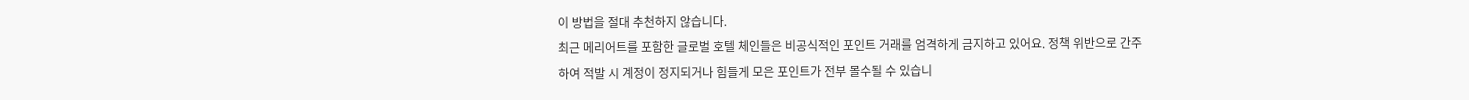이 방법을 절대 추천하지 않습니다.
최근 메리어트를 포함한 글로벌 호텔 체인들은 비공식적인 포인트 거래를 엄격하게 금지하고 있어요. 정책 위반으로 간주하여 적발 시 계정이 정지되거나 힘들게 모은 포인트가 전부 몰수될 수 있습니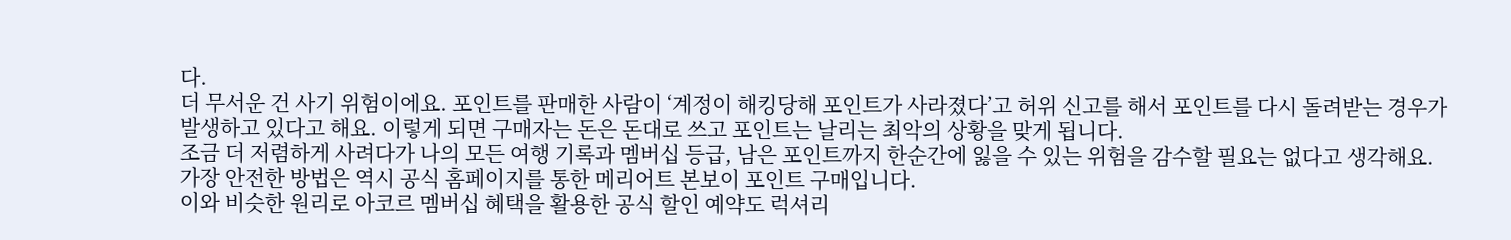다.
더 무서운 건 사기 위험이에요. 포인트를 판매한 사람이 ‘계정이 해킹당해 포인트가 사라졌다’고 허위 신고를 해서 포인트를 다시 돌려받는 경우가 발생하고 있다고 해요. 이렇게 되면 구매자는 돈은 돈대로 쓰고 포인트는 날리는 최악의 상황을 맞게 됩니다.
조금 더 저렴하게 사려다가 나의 모든 여행 기록과 멤버십 등급, 남은 포인트까지 한순간에 잃을 수 있는 위험을 감수할 필요는 없다고 생각해요. 가장 안전한 방법은 역시 공식 홈페이지를 통한 메리어트 본보이 포인트 구매입니다.
이와 비슷한 원리로 아코르 멤버십 혜택을 활용한 공식 할인 예약도 럭셔리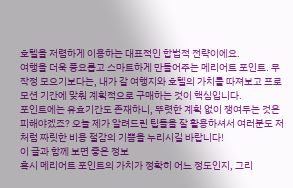호텔을 저렴하게 이용하는 대표적인 합법적 전략이에요.
여행을 더욱 풍요롭고 스마트하게 만들어주는 메리어트 포인트. 무작정 모으기보다는, 내가 갈 여행지와 호텔의 가치를 따져보고 프로모션 기간에 맞춰 계획적으로 구매하는 것이 핵심입니다.
포인트에는 유효기간도 존재하니, 뚜렷한 계획 없이 쟁여두는 것은 피해야겠죠? 오늘 제가 알려드린 팁들을 잘 활용하셔서 여러분도 저처럼 짜릿한 비용 절감의 기쁨을 누리시길 바랍니다!
이 글과 함께 보면 좋은 정보
혹시 메리어트 포인트의 가치가 정확히 어느 정도인지, 그리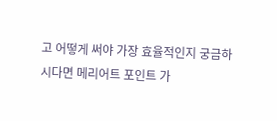고 어떻게 써야 가장 효율적인지 궁금하시다면 메리어트 포인트 가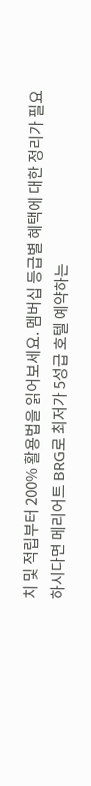치 및 적립부터 200% 활용법을 읽어보세요. 멤버십 등급별 혜택에 대한 정리가 필요하시다면 메리어트 BRG로 최저가 5성급 호텔 예약하는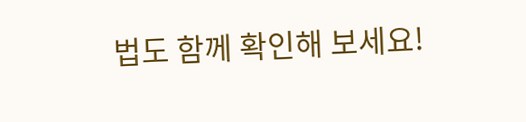법도 함께 확인해 보세요!